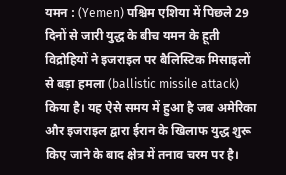यमन : (Yemen) पश्चिम एशिया में पिछले 29 दिनों से जारी युद्ध के बीच यमन के हूती विद्रोहियों ने इजराइल पर बैलिस्टिक मिसाइलों से बड़ा हमला (ballistic missile attack) किया है। यह ऐसे समय में हुआ है जब अमेरिका और इजराइल द्वारा ईरान के खिलाफ युद्ध शुरू किए जाने के बाद क्षेत्र में तनाव चरम पर है।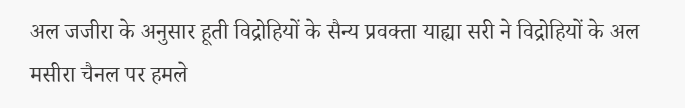अल जजीरा के अनुसार हूती विद्रोहियों के सैन्य प्रवक्ता याह्या सरी ने विद्रोहियों के अल मसीरा चैनल पर हमले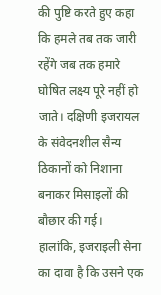की पुष्टि करते हुए कहा कि हमले तब तक जारी रहेंगे जब तक हमारे घोषित लक्ष्य पूरे नहीं हो जाते। दक्षिणी इजरायल के संवेदनशील सैन्य ठिकानों को निशाना बनाकर मिसाइलों की बौछार की गई।
हालांकि, इजराइली सेना का दावा है कि उसने एक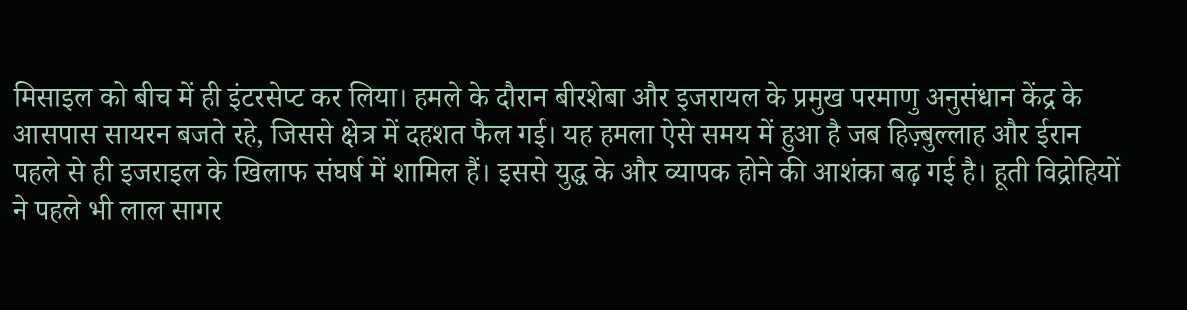मिसाइल को बीच में ही इंटरसेप्ट कर लिया। हमले के दौरान बीरशेबा और इजरायल के प्रमुख परमाणु अनुसंधान केंद्र के आसपास सायरन बजते रहे, जिससे क्षेत्र में दहशत फैल गई। यह हमला ऐसे समय में हुआ है जब हिज़्बुल्लाह और ईरान पहले से ही इजराइल के खिलाफ संघर्ष में शामिल हैं। इससे युद्ध के और व्यापक होने की आशंका बढ़ गई है। हूती विद्रोहियों ने पहले भी लाल सागर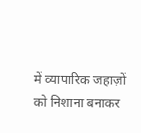में व्यापारिक जहाज़ों को निशाना बनाकर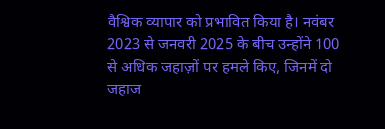वैश्विक व्यापार को प्रभावित किया है। नवंबर 2023 से जनवरी 2025 के बीच उन्होंने 100 से अधिक जहाज़ों पर हमले किए, जिनमें दो जहाज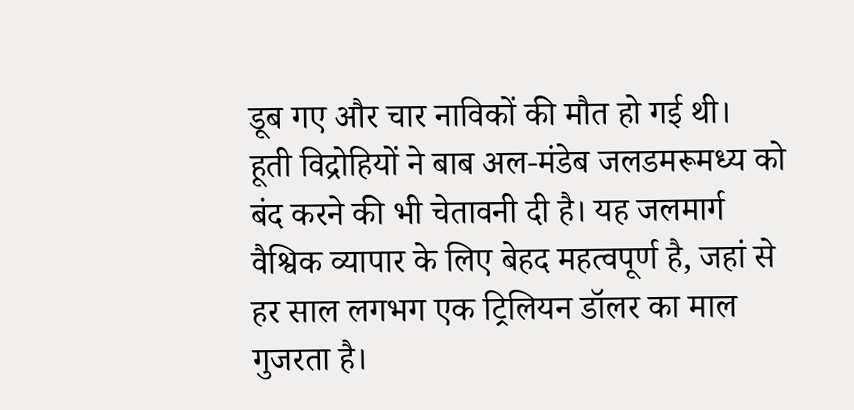डूब गए और चार नाविकों की मौत हो गई थी।
हूती विद्रोहियों ने बाब अल-मंडेब जलडमरूमध्य को बंद करने की भी चेतावनी दी है। यह जलमार्ग वैश्विक व्यापार के लिए बेहद महत्वपूर्ण है, जहां से हर साल लगभग एक ट्रिलियन डॉलर का माल गुजरता है।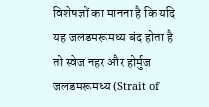विशेषज्ञों का मानना है कि यदि यह जलडमरूमध्य बंद होता है तो स्वेज नहर और होर्मुज जलडमरूमध्य (Strait of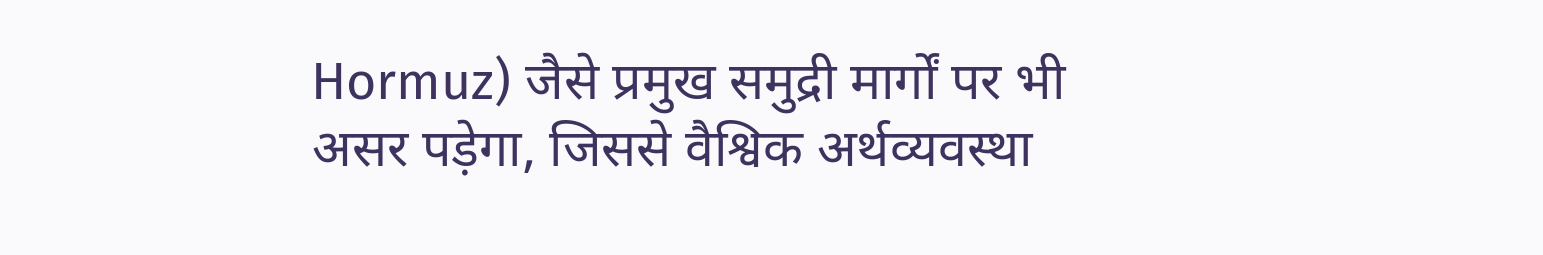Hormuz) जैसे प्रमुख समुद्री मार्गों पर भी असर पड़ेगा, जिससे वैश्विक अर्थव्यवस्था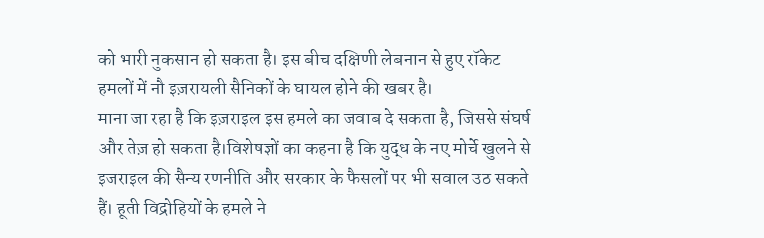को भारी नुकसान हो सकता है। इस बीच दक्षिणी लेबनान से हुए रॉकेट हमलों में नौ इज़रायली सैनिकों के घायल होने की खबर है।
माना जा रहा है कि इज़राइल इस हमले का जवाब दे सकता है, जिससे संघर्ष और तेज़ हो सकता है।विशेषज्ञों का कहना है कि युद्ध के नए मोर्चे खुलने से इजराइल की सैन्य रणनीति और सरकार के फैसलों पर भी सवाल उठ सकते हैं। हूती विद्रोहियों के हमले ने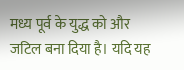मध्य पूर्व के युद्ध को और जटिल बना दिया है। यदि यह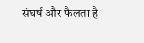संघर्ष और फैलता है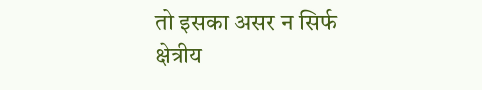तो इसका असर न सिर्फ क्षेत्रीय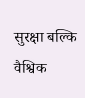सुरक्षा बल्कि वैश्विक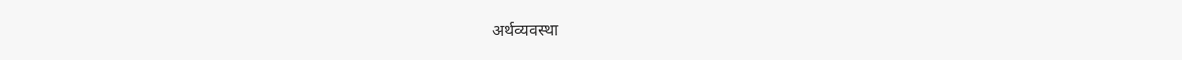अर्थव्यवस्था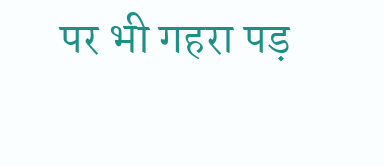पर भी गहरा पड़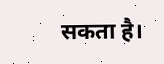सकता है।